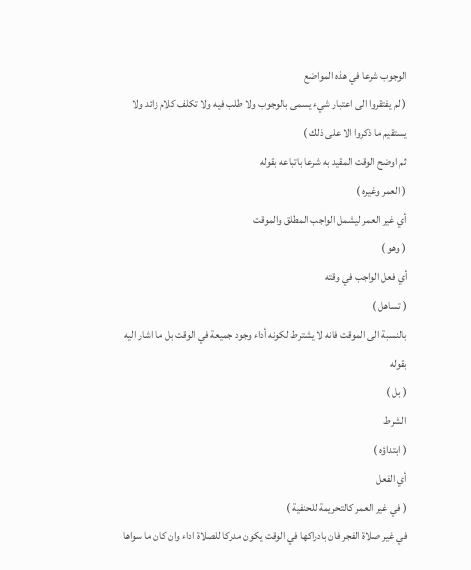الوجوب شرعا في هذه المواضع
( لم يفتقروا الى اعتبار شيء يسمى بالوجوب ولا طلب فيه ولا تكلف كلام زائد ولا يستقيم ما ذكروا الا على ذلك )
ثم اوضح الوقت المقيد به شرعا باتباعه بقوله
( العمر وغيره )
أي غير العمر ليشمل الواجب المطلق والموقت
( وهو )
أي فعل الواجب في وقته
( تساهل )
بالنسبة الى الموقت فانه لا يشترط لكونه أداء وجود جميعة في الوقت بل ما اشار اليه بقوله
( بل )
الشرط
( ابتداؤه )
أي الفعل
( في غير العمر كالتحريمة للحنفية )
في غير صلاة الفجر فان بادراكها في الوقت يكون مدركا للصلاة اداء وان كان ما سواها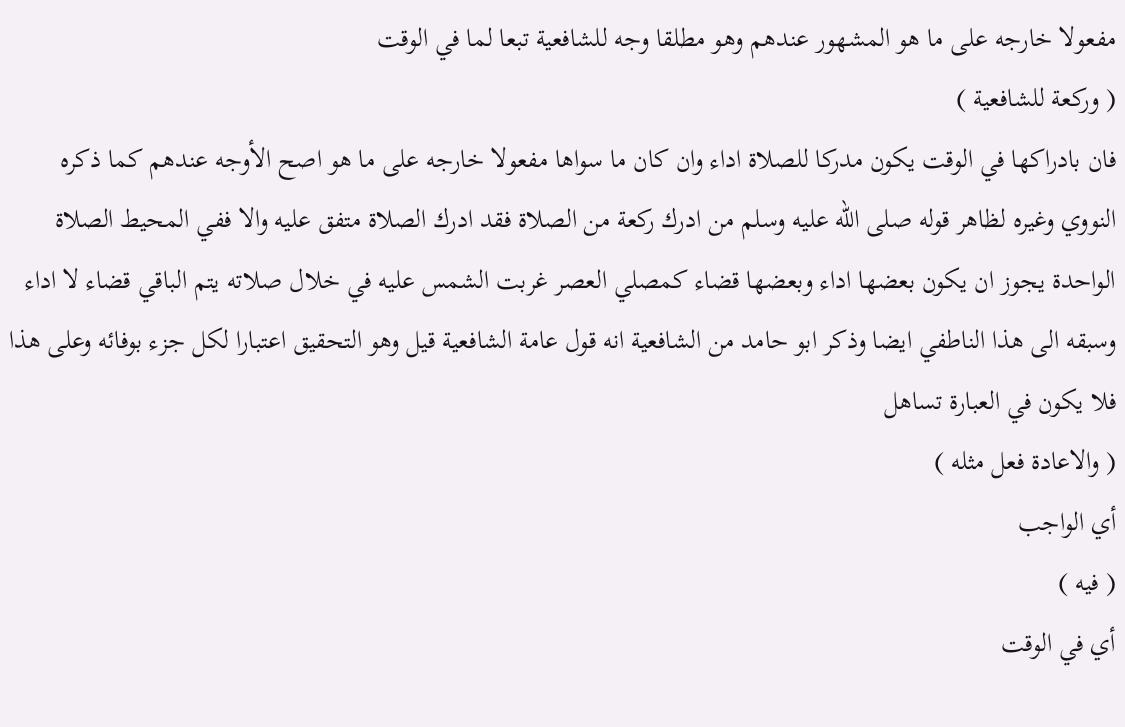مفعولا خارجه على ما هو المشهور عندهم وهو مطلقا وجه للشافعية تبعا لما في الوقت
( وركعة للشافعية )
فان بادراكها في الوقت يكون مدركا للصلاة اداء وان كان ما سواها مفعولا خارجه على ما هو اصح الأوجه عندهم كما ذكره النووي وغيره لظاهر قوله صلى الله عليه وسلم من ادرك ركعة من الصلاة فقد ادرك الصلاة متفق عليه والا ففي المحيط الصلاة الواحدة يجوز ان يكون بعضها اداء وبعضها قضاء كمصلي العصر غربت الشمس عليه في خلال صلاته يتم الباقي قضاء لا اداء وسبقه الى هذا الناطفي ايضا وذكر ابو حامد من الشافعية انه قول عامة الشافعية قيل وهو التحقيق اعتبارا لكل جزء بوفائه وعلى هذا فلا يكون في العبارة تساهل
( والاعادة فعل مثله )
أي الواجب
( فيه )
أي في الوقت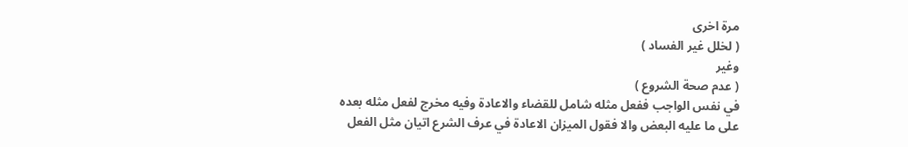مرة اخرى
( لخلل غير الفساد )
وغير
( عدم صحة الشروع )
في نفس الواجب ففعل مثله شامل للقضاء والاعادة وفيه مخرج لفعل مثله بعده على ما عليه البعض والا فقول الميزان الاعادة في عرف الشرع اتيان مثل الفعل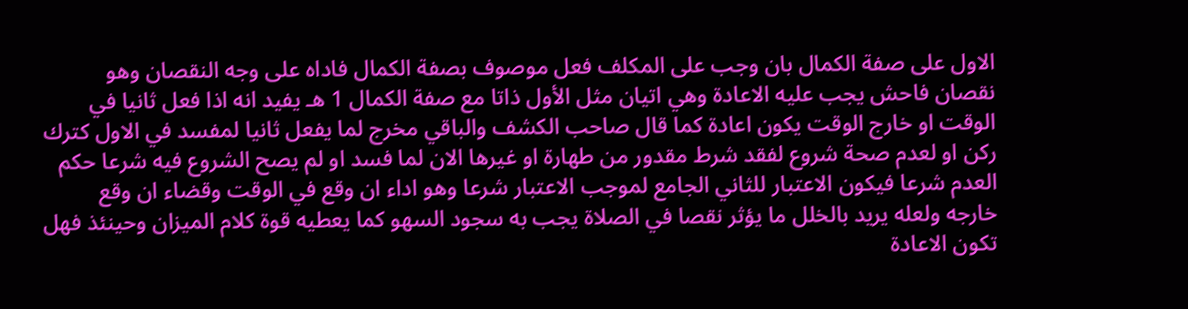الاول على صفة الكمال بان وجب على المكلف فعل موصوف بصفة الكمال فاداه على وجه النقصان وهو نقصان فاحش يجب عليه الاعادة وهي اتيان مثل الأول ذاتا مع صفة الكمال 1 هـ يفيد انه اذا فعل ثانيا في الوقت او خارج الوقت يكون اعادة كما قال صاحب الكشف والباقي مخرج لما يفعل ثانيا لمفسد في الاول كترك ركن او لعدم صحة شروع لفقد شرط مقدور من طهارة او غيرها الان لما فسد او لم يصح الشروع فيه شرعا حكم العدم شرعا فيكون الاعتبار للثاني الجامع لموجب الاعتبار شرعا وهو اداء ان وقع في الوقت وقضاء ان وقع خارجه ولعله يريد بالخلل ما يؤثر نقصا في الصلاة يجب به سجود السهو كما يعطيه قوة كلام الميزان وحينئذ فهل تكون الاعادة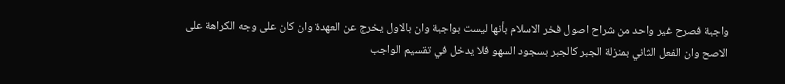واجبة فصرح غير واحد من شراح اصول فخر الاسلام بأنها ليست بواجبة وان بالاول يخرج عن العهدة وان كان على وجه الكراهة على الاصح وان الفعل الثاني بمنزلة الجبر كالجبر بسجود السهو فلا يدخل في تقسيم الواجب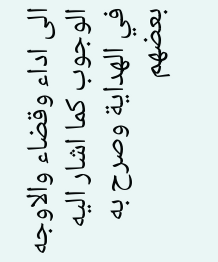الى اداء وقضاء والاوجه الوجوب كما اشار اليه في الهداية وصرح به بعضهم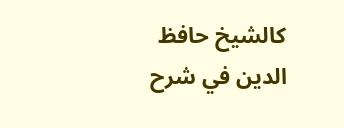كالشيخ حافظ الدين في شرح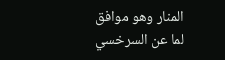المنار وهو موافق لما عن السرخسي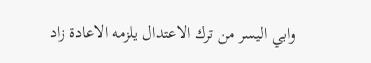وابي اليسر من ترك الاعتدال يلزمه الاعادة زاد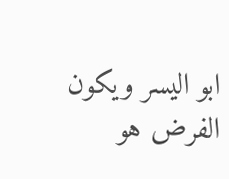ابو اليسر ويكون الفرض هو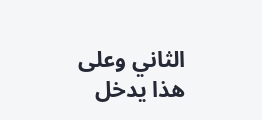الثاني وعلى هذا يدخل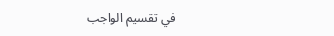في تقسيم الواجب